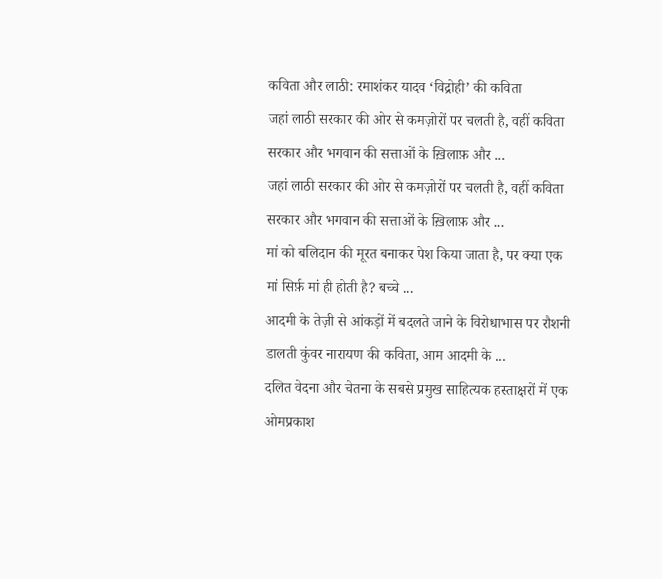कविता और लाठी: रमाशंकर यादव ‘विद्रोही’ की कविता
जहां लाठी सरकार की ओर से कमज़ोरों पर चलती है, वहीं कविता सरकार और भगवान की सत्ताओं के ख़िलाफ़ और ...
जहां लाठी सरकार की ओर से कमज़ोरों पर चलती है, वहीं कविता सरकार और भगवान की सत्ताओं के ख़िलाफ़ और ...
मां को बलिदान की मूरत बनाकर पेश किया जाता है, पर क्या एक मां सिर्फ़ मां ही होती है? बच्चे ...
आदमी के तेज़ी से आंकड़ों में बदलते जाने के विरोधाभास पर रौशनी डालती कुंवर नारायण की कविता, आम आदमी के ...
दलित वेदना और चेतना के सबसे प्रमुख साहित्यक हस्ताक्षरों में एक ओमप्रकाश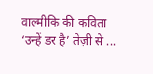वाल्मीकि की कविता ‘उन्हें डर है’ तेज़ी से ...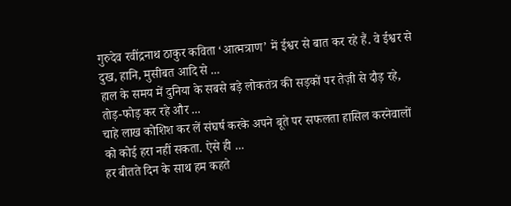गुरुदेव रवींद्रनाथ ठाकुर कविता ‘आत्मत्राण’ में ईश्वर से बात कर रहे हैं. वे ईश्वर से दुख, हानि, मुसीबत आदि से ...
हाल के समय में दुनिया के सबसे बड़े लोकतंत्र की सड़कों पर तेज़ी से दौड़ रहे, तोड़-फोड़ कर रहे और ...
चाहे लाख कोशिश कर लें संघर्ष करके अपने बूते पर सफलता हासिल करनेवालों को कोई हरा नहीं सकता. ऐसे ही ...
हर बीतते दिन के साथ हम कहते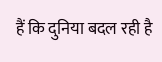हैं कि दुनिया बदल रही है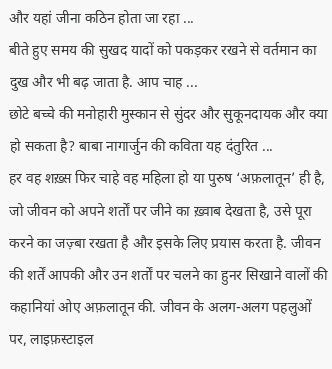और यहां जीना कठिन होता जा रहा ...
बीते हुए समय की सुखद यादों को पकड़कर रखने से वर्तमान का दुख और भी बढ़ जाता है. आप चाह ...
छोटे बच्चे की मनोहारी मुस्कान से सुंदर और सुकूनदायक और क्या हो सकता है? बाबा नागार्जुन की कविता यह दंतुरित ...
हर वह शख़्स फिर चाहे वह महिला हो या पुरुष ‘अफ़लातून’ ही है, जो जीवन को अपने शर्तों पर जीने का ख़्वाब देखता है, उसे पूरा करने का जज़्बा रखता है और इसके लिए प्रयास करता है. जीवन की शर्तें आपकी और उन शर्तों पर चलने का हुनर सिखाने वालों की कहानियां ओए अफ़लातून की. जीवन के अलग-अलग पहलुओं पर, लाइफ़स्टाइल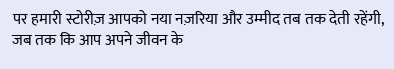पर हमारी स्टोरीज़ आपको नया नज़रिया और उम्मीद तब तक देती रहेंगी, जब तक कि आप अपने जीवन के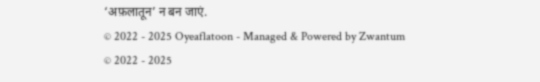‘अफ़लातून’ न बन जाएं.
© 2022 - 2025 Oyeaflatoon - Managed & Powered by Zwantum
© 2022 - 2025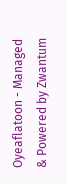Oyeaflatoon - Managed & Powered by Zwantum